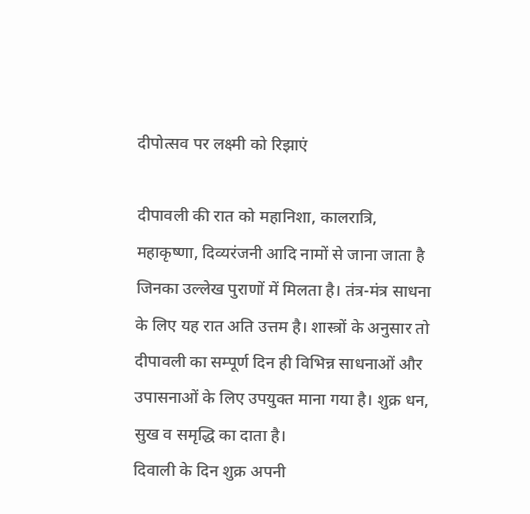दीपोत्सव पर लक्ष्मी को रिझाएं

दीपावली की रात को महानिशा, कालरात्रि, महाकृष्णा, दिव्यरंजनी आदि नामों से जाना जाता है जिनका उल्लेख पुराणों में मिलता है। तंत्र-मंत्र साधना के लिए यह रात अति उत्तम है। शास्त्रों के अनुसार तो दीपावली का सम्पूर्ण दिन ही विभिन्न साधनाओं और उपासनाओं के लिए उपयुक्त माना गया है। शुक्र धन, सुख व समृद्धि का दाता है।
दिवाली के दिन शुक्र अपनी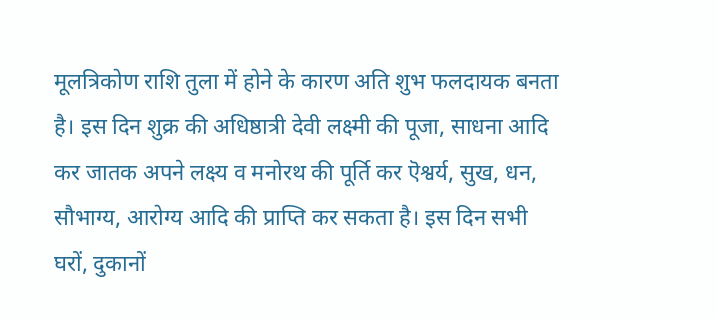मूलत्रिकोण राशि तुला में होने के कारण अति शुभ फलदायक बनता है। इस दिन शुक्र की अधिष्ठात्री देवी लक्ष्मी की पूजा, साधना आदि कर जातक अपने लक्ष्य व मनोरथ की पूर्ति कर ऎश्वर्य, सुख, धन, सौभाग्य, आरोग्य आदि की प्राप्ति कर सकता है। इस दिन सभी घरों, दुकानों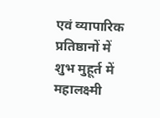एवं व्यापारिक प्रतिष्ठानों में शुभ मुहूर्त में महालक्ष्मी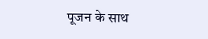पूजन के साथ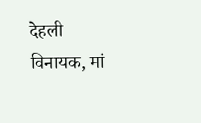देहली विनायक, मां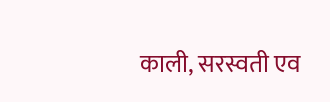काली, सरस्वती एव